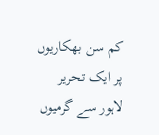کم سن بھکاریوں پر ایک تحریر
لاہور سے گرمیوں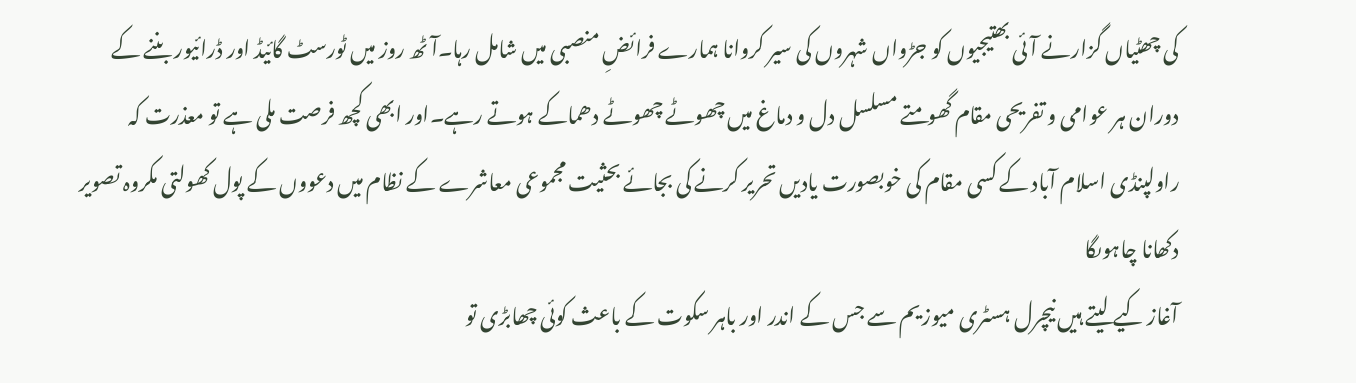کی چھٹیاں گزارنے آئی بھتیجیوں کو جڑواں شہروں کی سیر کروانا ہمارے فرائضِ منصبی میں شامل رہا۔آٹھ روز میں ٹورسٹ گائیڈ اور ڈرائیور بننے کے دوران ہر عوامی و تفریحی مقام گھومتے مسلسل دل و دماغ میں چھوٹے چھوٹے دھماکے ہوتے رہے۔اور ابھی کچھ فرصت ملی ہے تو معذرت کہ راولپنڈی اسلام آباد کے کسی مقام کی خوبصورت یادیں تحریر کرنے کی بجائے بحثیت مجموعی معاشرے کے نظام میں دعووں کے پول کھولتی مکروہ تصویر دکھانا چاہوںگا
آغاز کیے لیتے ہیں نیچرل ہسٹری میوزیم سے جس کے اندر اور باہر سکوت کے باعث کوئی چھابڑی تو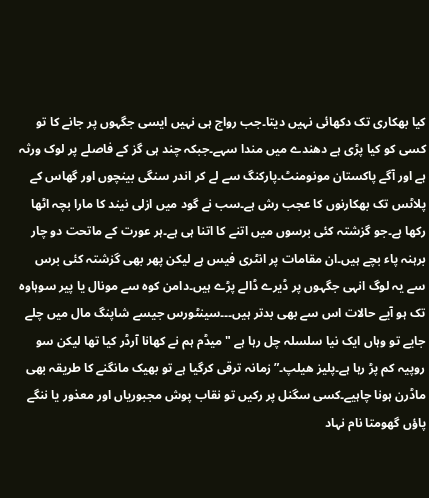کیا بھکاری تک دکھائی نہیں دیتا۔جب رواج ہی نہیں ایسی جگہوں پر جانے کا تو کسی کو کیا پڑی ہے دھندے میں مندا سہے۔جبکہ چند ہی گز کے فاصلے پر لوک ورثہ ہے اور آگے پاکستان مونومنٹ۔پارکنگ سے لے کر اندر سنگی بینچوں اور گھاس کے پلاٹس تک بھکارنوں کا عجب رش ہے۔سب نے گود میں ازلی نیند کا مارا بچہ اٹھا رکھا ہے۔جو گزشتہ کئی برسوں میں اتنے کا اتنا ہی ہے۔ہر عورت کے ماتحت دو چار برہنہ پاء بچے ہیں۔ان مقامات پر انٹری فیس ہے لیکن پھر بھی گزشتہ کئی برس سے یہ لوگ انہی جگہوں پر ڈیرے ڈالے پڑے ہیں۔دامن کوہ سے مونال یا پیر سوہاوہ تک ہو آیے حالات اس سے بھی بدتر ہیں۔۔۔سینٹورس جیسے شاپنگ مال میں چلے جایے تو وہاں ایک نیا سلسلہ چل رہا ہے "میڈم ہم نے کھانا آرڈر کیا تھا لیکن سو روپیہ کم پڑ رہا ہے۔پلیز ھیلپ۔” زمانہ ترقی کرگیا ہے تو بھیک مانگنے کا طریقہ بھی ماڈرن ہونا چاہیے۔کسی سگنل پر رکیں تو نقاب پوش مجبوریاں اور معذور یا ننگے پاؤں گھومتا نام نہاد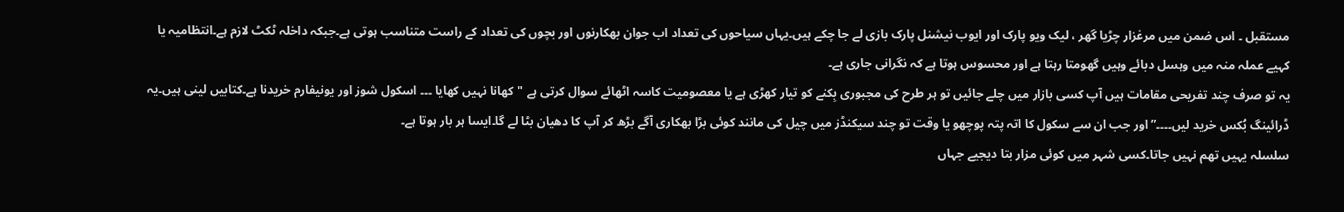مستقبل ۔ اس ضمن میں مرغزار چڑیا گھر ، لیک ویو پارک اور ایوب نیشنل پارک بازی لے جا چکے ہیں۔یہاں سیاحوں کی تعداد اب جوان بھکارنوں اور بچوں کی تعداد کے راست متناسب ہوتی ہے۔جبکہ داخلہ ٹکٹ لازم ہے۔انتظامیہ یا کہیے عملہ منہ میں وہسل دبائے وہیں گھومتا رہتا ہے اور محسوس ہوتا ہے کہ نگرانی جاری ہے۔
یہ تو صرف چند تفریحی مقامات ہیں آپ کسی بازار میں چلے جائیں تو ہر طرح کی مجبوری بِکنے کو تیار کھڑی ہے یا معصومیت کاسہ اٹھائے سوال کرتی ہے "کھانا نہیں کھایا ۔۔۔ اسکول شوز اور یونیفارم خریدنا ہے۔کتابیں لینی ہیں۔یہ ڈرائینگ بُکس خرید لیں۔۔۔۔” اور جب ان سے سکول کا اتہ پتہ پوچھو یا وقت تو چند سیکنڈز میں چیل کی مانند کوئی بڑا بھکاری آگے بڑھ کر آپ کا دھیان بٹا لے گا۔ایسا ہر بار ہوتا ہے۔
سلسلہ یہیں تھم نہیں جاتا۔کسی شہر میں کوئی مزار بتا دیجیے جہاں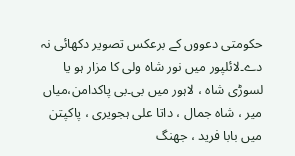حکومتی دعووں کے برعکس تصویر دکھائی نہ دے۔لائلپور میں نور شاہ ولی کا مزار ہو یا لسوڑی شاہ ، لاہور میں بی۔بی پاکدامن،میاں میر ، شاہ جمال ، داتا علی ہجویری ، پاکپتن میں بابا فرید ، جھنگ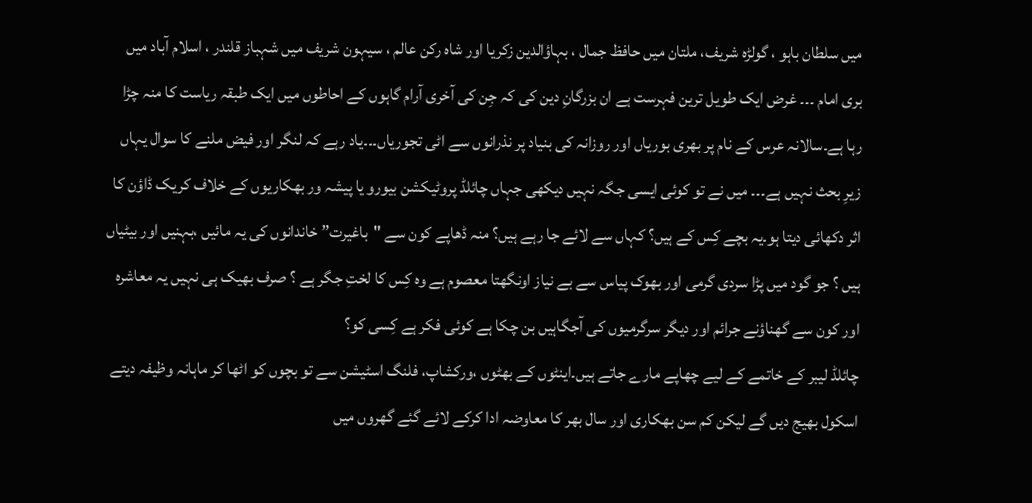میں سلطان باہو ، گولڑہ شریف، ملتان میں حافظ جمال ، بہاؤالدین زکریا اور شاہ رکن عالم ، سیہون شریف میں شہباز قلندر ، اسلام آباد میں بری امام ۔۔۔ غرض ایک طویل ترین فہرست ہے ان بزرگانِ دین کی کہ جِن کی آخری آرام گاہوں کے احاطوں میں ایک طبقہ ریاست کا منہ چڑا رہا ہے۔سالانہ عرس کے نام پر بھری بوریاں اور روزانہ کی بنیاد پر نذرانوں سے اٹی تجوریاں۔۔۔یاد رہے کہ لنگر اور فیض ملنے کا سوال یہاں زیرِ بحث نہیں ہے۔۔۔ میں نے تو کوئی ایسی جگہ نہیں دیکھی جہاں چائلڈ پروٹیکشن بیورو یا پیشہ ور بھکاریوں کے خلاف کریک ڈاؤن کا اثر دکھائی دیتا ہو۔یہ بچے کِس کے ہیں؟ کہاں سے لائے جا رہے ہیں؟ منہ ڈھاپے کون سے "باغیرت” خاندانوں کی یہ مائیں ،بہنیں اور بیٹیاں ہیں ؟ جو گود میں پڑا سردی گرمی اور بھوک پیاس سے بے نیاز اونگھتا معصوم ہے وہ کِس کا لختِ جگر ہے ؟ صرف بھیک ہی نہیں یہ معاشرہ اور کون سے گھناؤنے جرائم اور دیگر سرگرمیوں کی آجگاہیں بن چکا ہے کوئی فکر ہے کِسی کو؟
چائلڈ لیبر کے خاتمے کے لیے چھاپے مارے جاتے ہیں۔اینٹوں کے بھٹوں ،ورکشاپ، فلنگ اسٹیشن سے تو بچوں کو اٹھا کر ماہانہ وظیفہ دیتے اسکول بھیج دیں گے لیکن کم سن بھکاری اور سال بھر کا معاوضہ ادا کرکے لائے گئے گھروں میں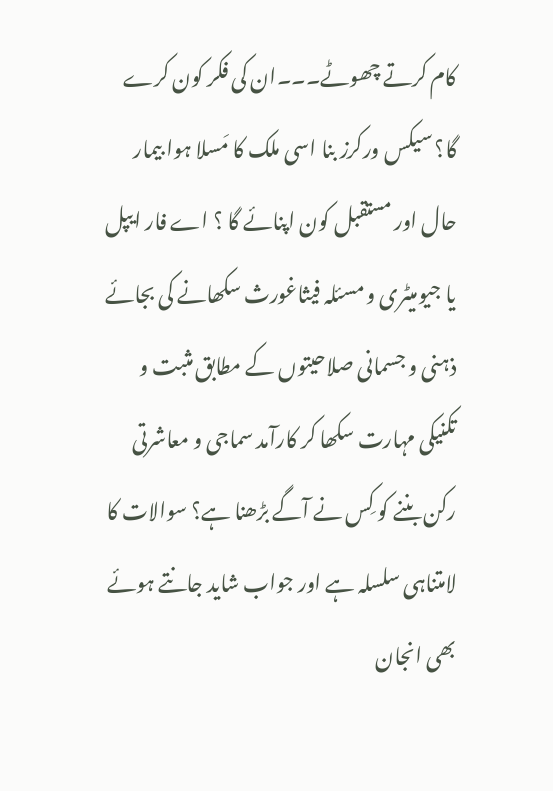کام کرتے چھوٹے۔۔۔ان کی فکر کون کرے گا؟ سیکس ورکرز بنا اسی ملک کا مَسلا ہوا بیمار حال اور مستقبل کون اپنائے گا ؟ اے فار ایپل یا جیومیٹری و مسئلہ فیثاغورث سکھانے کی بجائے ذہنی و جسمانی صلاحیتوں کے مطابق مثبت و تکنیکی مہارت سکھا کر کارآمد سماجی و معاشرتی رکن بننے کو کِس نے آگے بڑھنا ہے؟ سوالات کا لامتناہی سلسلہ ہے اور جواب شاید جانتے ہوئے بھی انجان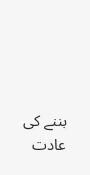بننے کی عادت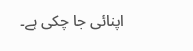اپنائی جا چکی ہے۔